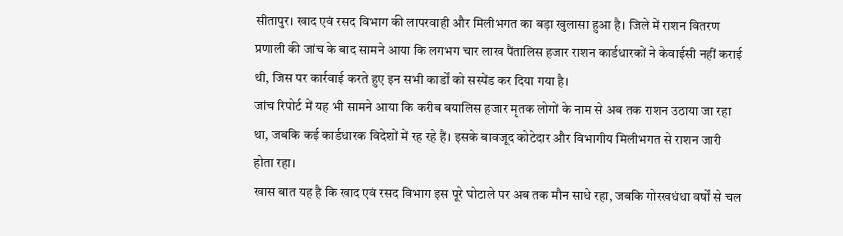सीतापुर। खाद एवं रसद विभाग की लापरवाही और मिलीभगत का बड़ा खुलासा हुआ है। जिले में राशन वितरण प्रणाली की जांच के बाद सामने आया कि लगभग चार लाख पैंतालिस हजार राशन कार्डधारकों ने केवाईसी नहीं कराई थी, जिस पर कार्रवाई करते हुए इन सभी कार्डों को सस्पेंड कर दिया गया है।
जांच रिपोर्ट में यह भी सामने आया कि करीब बयालिस हजार मृतक लोगों के नाम से अब तक राशन उठाया जा रहा था, जबकि कई कार्डधारक विदेशों में रह रहे हैं। इसके बावजूद कोटेदार और विभागीय मिलीभगत से राशन जारी होता रहा।
खास बात यह है कि खाद एवं रसद विभाग इस पूरे घोटाले पर अब तक मौन साधे रहा, जबकि गोरखधंधा वर्षों से चल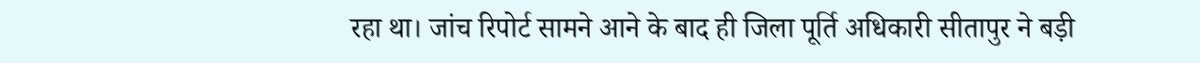रहा था। जांच रिपोर्ट सामने आने के बाद ही जिला पूर्ति अधिकारी सीतापुर ने बड़ी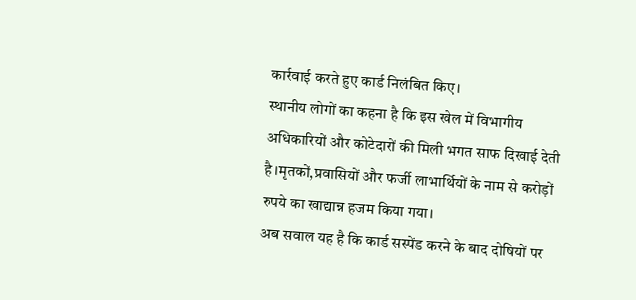कार्रवाई करते हुए कार्ड निलंबित किए।
स्थानीय लोगों का कहना है कि इस खेल में विभागीय अधिकारियों और कोटेदारों की मिली भगत साफ दिखाई देती है।मृतकों,प्रवासियों और फर्जी लाभार्थियों के नाम से करोड़ों रुपये का खाद्यान्न हजम किया गया।
अब सवाल यह है कि कार्ड सस्पेंड करने के बाद दोषियों पर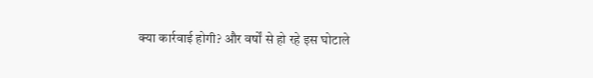क्या कार्रवाई होगी? और वर्षों से हो रहे इस घोटाले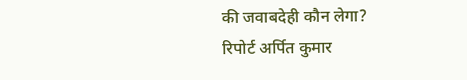की जवाबदेही कौन लेगा?
रिपोर्ट अर्पित कुमार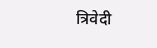त्रिवेदी